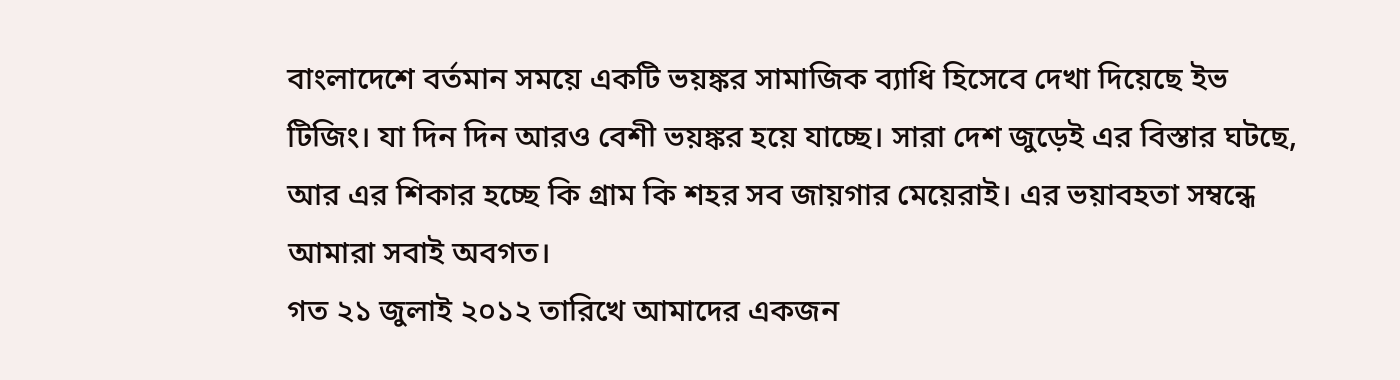বাংলাদেশে বর্তমান সময়ে একটি ভয়ঙ্কর সামাজিক ব্যাধি হিসেবে দেখা দিয়েছে ইভ টিজিং। যা দিন দিন আরও বেশী ভয়ঙ্কর হয়ে যাচ্ছে। সারা দেশ জুড়েই এর বিস্তার ঘটছে, আর এর শিকার হচ্ছে কি গ্রাম কি শহর সব জায়গার মেয়েরাই। এর ভয়াবহতা সম্বন্ধে আমারা সবাই অবগত।
গত ২১ জুলাই ২০১২ তারিখে আমাদের একজন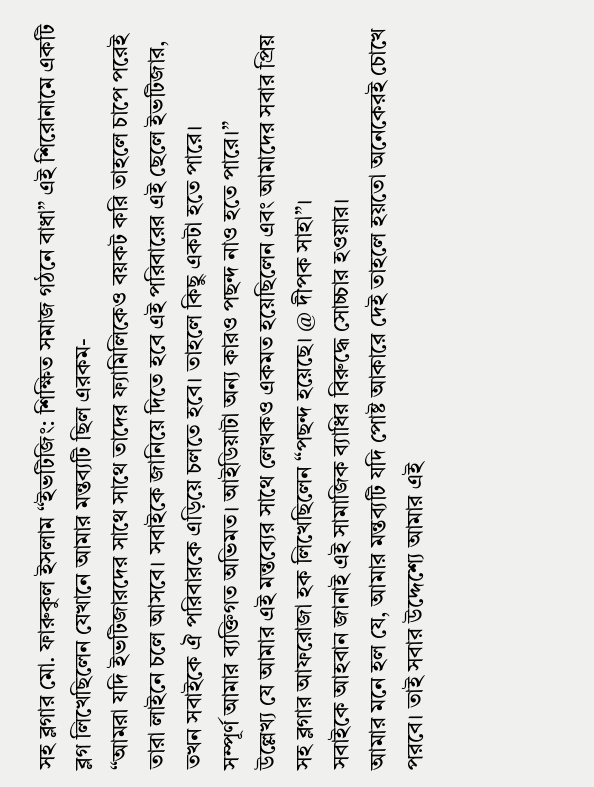সহ ব্লগার মো. ফারুকুল ইসলাম “ইভটিজিং: শিক্ষিত সমাজ গঠনে বাধা” এই শিরোনামে একটি ব্লগ লিখেছিলেন যেখানে আমার মন্তব্যটি ছিল এরকম-
“আমরা যদি ইভটিজারদের সাথে সাথে তাদের ফ্যামিলিকেও বয়কট করি তাহলে চাপে পরেই তারা লাইনে চলে আসবে। সবাইকে জানিয়ে দিতে হবে এই পরিবারের এই ছেলে ইভটিজার, তখন সবাইকে ঐ পরিবারকে এড়িয়ে চলতে হবে। তাহলে কিছু একটা হতে পারে।
সম্পূর্ণ আমার ব্যক্তিগত অভিমত। আইডিয়াটা অন্য কারও পছন্দ নাও হতে পারে।”
উল্লেখ্য যে আমার এই মন্তব্যের সাথে লেখকও একমত হয়েছিলেন এবং আমাদের সবার প্রিয় সহ ব্লগার আফরোজা হক লিখেছিলেন “পছন্দ হয়েছে। @ দীপক সাহা”।
সবাইকে আহবান জানাই এই সামাজিক ব্যাধির বিরুদ্ধে সোচ্চার হওয়ার।
আমার মনে হল যে, আমার মন্তব্যটি যদি পোষ্ট আকারে দেই তাহলে হয়তো অনেকেরই চোখে পরবে। তাই সবার উদ্দেশ্যে আমার এই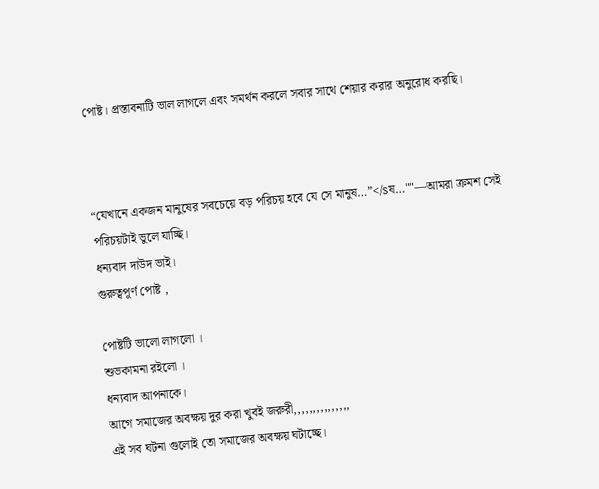পোষ্ট। প্রস্তাবনাটি ভাল লাগলে এবং সমর্থন করলে সবার সাথে শেয়ার করার অনুরোধ করছি।



“যেখানে একজন মানুষের সবচেয়ে বড় পরিচয় হবে যে সে মানুষ…”</sষ…""—আমরা ক্রমশ সেই পরিচয়টাই ভুলে যাচ্ছি।
ধন্যবাদ দাউদ ভাই।
গুরুত্বপূর্ণ পোষ্ট ,

পোষ্টটি ভালো লাগলো ।
শুভকামনা রইলো ।
ধন্যবাদ আপনাকে।
আগে সমাজের অবক্ষয় দুর করা খুবই জরুরী,,,,,,,,,,,,,,,
এই সব ঘটনা গুলোই তো সমাজের অবক্ষয় ঘটাচ্ছে।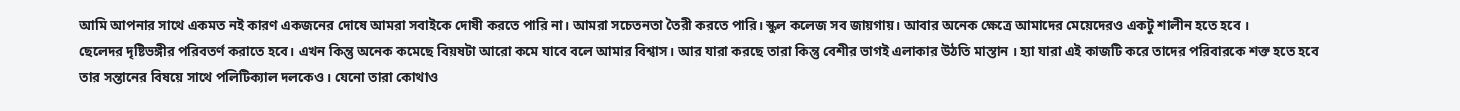আমি আপনার সাথে একমত নই কারণ একজনের দোষে আমরা সবাইকে দোষী করতে পারি না। আমরা সচেতনতা তৈরী করতে পারি। স্কুল কলেজ সব জায়গায়। আবার অনেক ক্ষেত্রে আমাদের মেয়েদেরও একটু শালীন হতে হবে ।
ছেলেদর দৃষ্টিভঙ্গীর পরিবতর্ণ করাতে হবে। এখন কিন্তু অনেক কমেছে বিয়ষটা আরো কমে যাবে বলে আমার বিশ্বাস। আর যারা করছে তারা কিন্তু বেশীর ভাগই এলাকার উঠতি মাস্তান । হ্যা যারা এই কাজটি করে তাদের পরিবারকে শক্ত হতে হবে তার সন্তানের বিষয়ে সাথে পলিটিক্যাল দলকেও। যেনো তারা কোথাও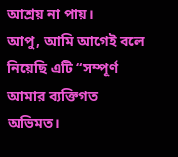আশ্রয় না পায়।
আপু, আমি আগেই বলে নিয়েছি এটি “সম্পূর্ণ আমার ব্যক্তিগত অভিমত।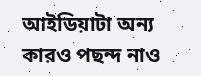আইডিয়াটা অন্য কারও পছন্দ নাও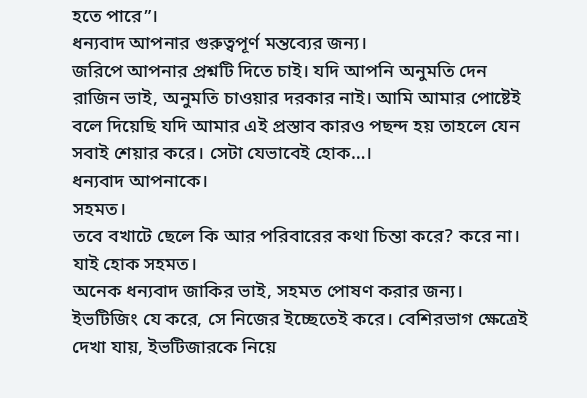হতে পারে”।
ধন্যবাদ আপনার গুরুত্বপূর্ণ মন্তব্যের জন্য।
জরিপে আপনার প্রশ্নটি দিতে চাই। যদি আপনি অনুমতি দেন
রাজিন ভাই, অনুমতি চাওয়ার দরকার নাই। আমি আমার পোষ্টেই বলে দিয়েছি যদি আমার এই প্রস্তাব কারও পছন্দ হয় তাহলে যেন সবাই শেয়ার করে। সেটা যেভাবেই হোক…।
ধন্যবাদ আপনাকে।
সহমত।
তবে বখাটে ছেলে কি আর পরিবারের কথা চিন্তা করে? করে না। যাই হোক সহমত।
অনেক ধন্যবাদ জাকির ভাই, সহমত পোষণ করার জন্য।
ইভটিজিং যে করে, সে নিজের ইচ্ছেতেই করে। বেশিরভাগ ক্ষেত্রেই দেখা যায়, ইভটিজারকে নিয়ে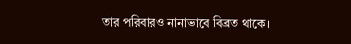তার পরিবারও নানাভাবে বিব্রত থাকে।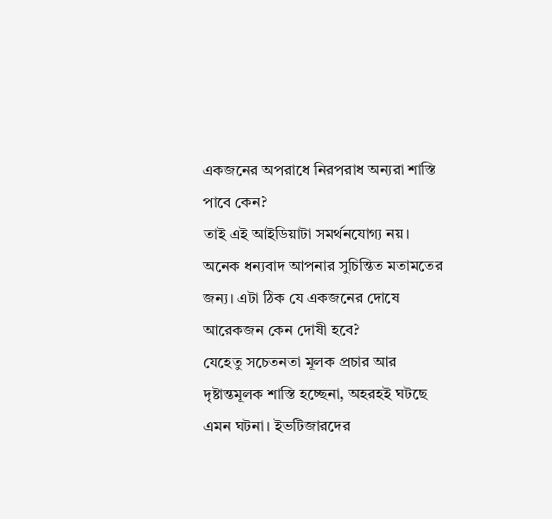একজনের অপরাধে নিরপরাধ অন্যরা শাস্তি পাবে কেন?
তাই এই আইডিয়াটা সমর্থনযোগ্য নয়।
অনেক ধন্যবাদ আপনার সুচিন্তিত মতামতের জন্য। এটা ঠিক যে একজনের দোষে আরেকজন কেন দোষী হবে?
যেহেতু সচেতনতা মূলক প্রচার আর দৃষ্টান্তমূলক শাস্তি হচ্ছেনা, অহরহই ঘটছে এমন ঘটনা। ইভটিজারদের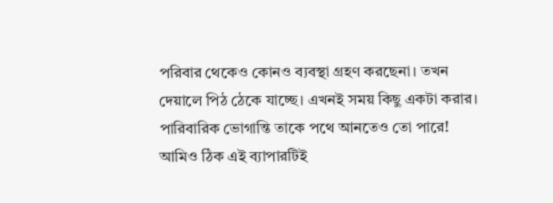পরিবার থেকেও কোনও ব্যবস্থা গ্রহণ করছেনা। তখন দেয়ালে পিঠ ঠেকে যাচ্ছে। এখনই সময় কিছু একটা করার।
পারিবারিক ভোগান্তি তাকে পথে আনতেও তো পারে!
আমিও ঠিক এই ব্যাপারটিই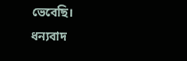ভেবেছি।
ধন্যবাদ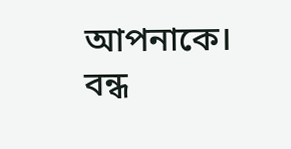আপনাকে।
বন্ধ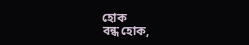হোক
বন্ধ হোক,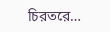চিরতরে…